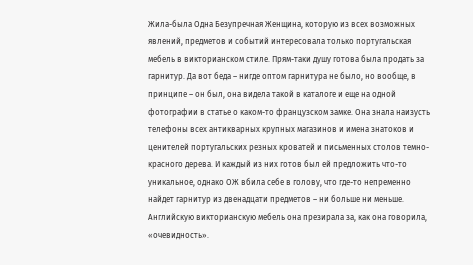Жила-была Одна Безупречная Женщина, которую из всех возможных явлений, предметов и событий интересовала только португальская мебель в викторианском стиле. Прям-таки душу готова была продать за гарнитур. Да вот беда – нигде оптом гарнитура не было, но вообще, в принципе – он был, она видела такой в каталоге и еще на одной фотографии в статье о каком-то французском замке. Она знала наизусть телефоны всех антикварных крупных магазинов и имена знатоков и ценителей португальских резных кроватей и письменных столов темно-красного дерева. И каждый из них готов был ей предложить что-то уникальное, однако ОЖ вбила себе в голову, что где-то непременно найдет гарнитур из двенадцати предметов – ни больше ни меньше. Английскую викторианскую мебель она презирала за, как она говорила, «очевидность».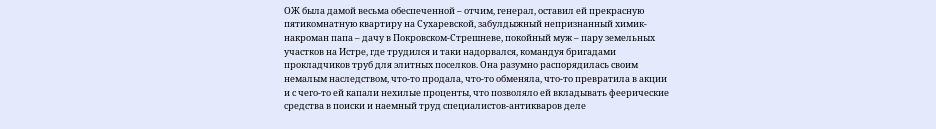ОЖ была дамой весьма обеспеченной – отчим, генерал, оставил ей прекрасную пятикомнатную квартиру на Сухаревской, забулдыжный непризнанный химик-накроман папа – дачу в Покровском-Стрешневе, покойный муж – пару земельных участков на Истре, где трудился и таки надорвался, командуя бригадами прокладчиков труб для элитных поселков. Она разумно распорядилась своим немалым наследством, что-то продала, что-то обменяла, что-то превратила в акции и с чего-то ей капали нехилые проценты, что позволяло ей вкладывать феерические средства в поиски и наемный труд специалистов-антикваров деле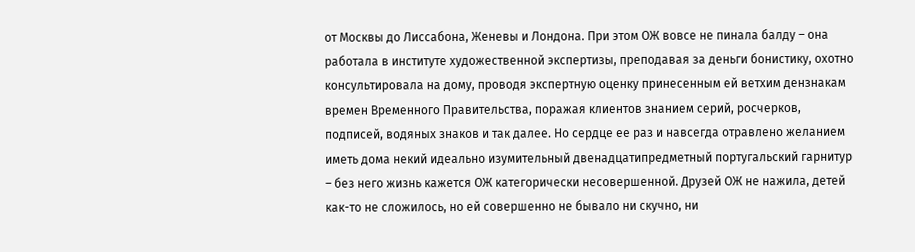от Москвы до Лиссабона, Женевы и Лондона. При этом ОЖ вовсе не пинала балду – она работала в институте художественной экспертизы, преподавая за деньги бонистику, охотно консультировала на дому, проводя экспертную оценку принесенным ей ветхим дензнакам времен Временного Правительства, поражая клиентов знанием серий, росчерков, подписей, водяных знаков и так далее. Но сердце ее раз и навсегда отравлено желанием иметь дома некий идеально изумительный двенадцатипредметный португальский гарнитур – без него жизнь кажется ОЖ категорически несовершенной. Друзей ОЖ не нажила, детей как-то не сложилось, но ей совершенно не бывало ни скучно, ни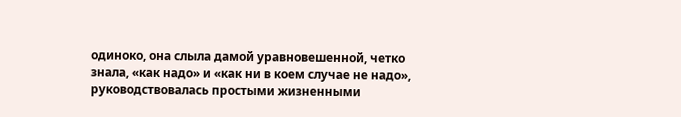одиноко, она слыла дамой уравновешенной, четко знала, «как надо» и «как ни в коем случае не надо», руководствовалась простыми жизненными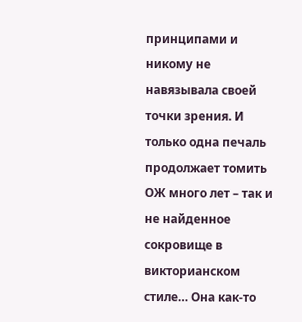принципами и никому не навязывала своей точки зрения. И только одна печаль продолжает томить ОЖ много лет – так и не найденное сокровище в викторианском стиле… Она как-то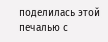поделилась этой печалью с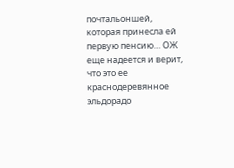почтальоншей, которая принесла ей первую пенсию… ОЖ еще надеется и верит, что это ее краснодеревянное эльдорадо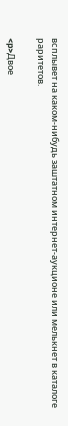всплывет на каком-нибудь заштатном интернет-аукционе или мелькнет в каталоге раритетов.

<p>Двое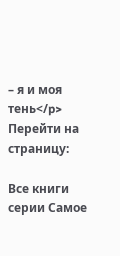– я и моя тень</p>
Перейти на страницу:

Все книги серии Самое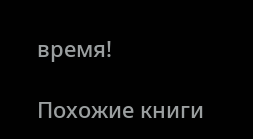время!

Похожие книги